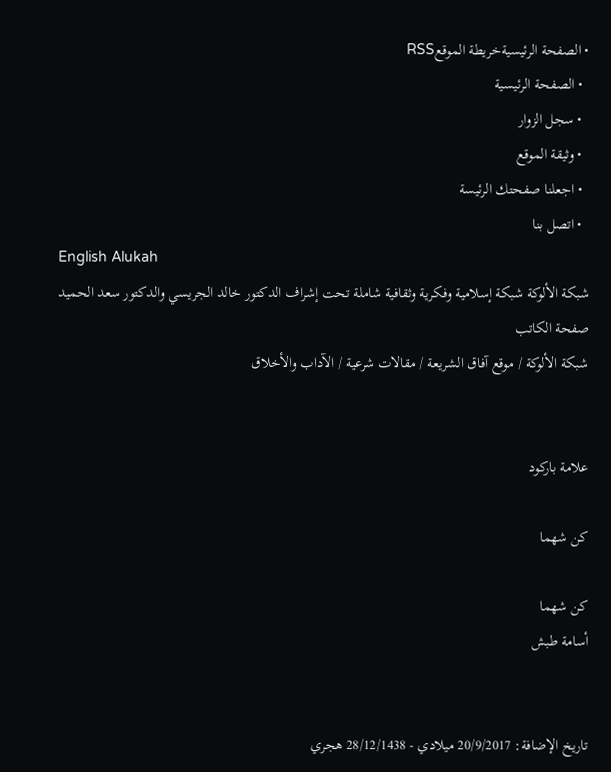• الصفحة الرئيسيةخريطة الموقعRSS
  • الصفحة الرئيسية
  • سجل الزوار
  • وثيقة الموقع
  • اجعلنا صفحتك الرئيسة
  • اتصل بنا
English Alukah
شبكة الألوكة شبكة إسلامية وفكرية وثقافية شاملة تحت إشراف الدكتور خالد الجريسي والدكتور سعد الحميد
صفحة الكاتب
شبكة الألوكة / موقع آفاق الشريعة / مقالات شرعية / الآداب والأخلاق


علامة باركود

كن شهما

كن شهما
أسامة طبش


تاريخ الإضافة: 20/9/2017 ميلادي - 28/12/1438 هجري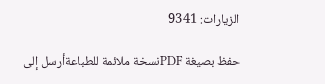الزيارات: 9341

حفظ بصيغة PDFنسخة ملائمة للطباعةأرسل إلى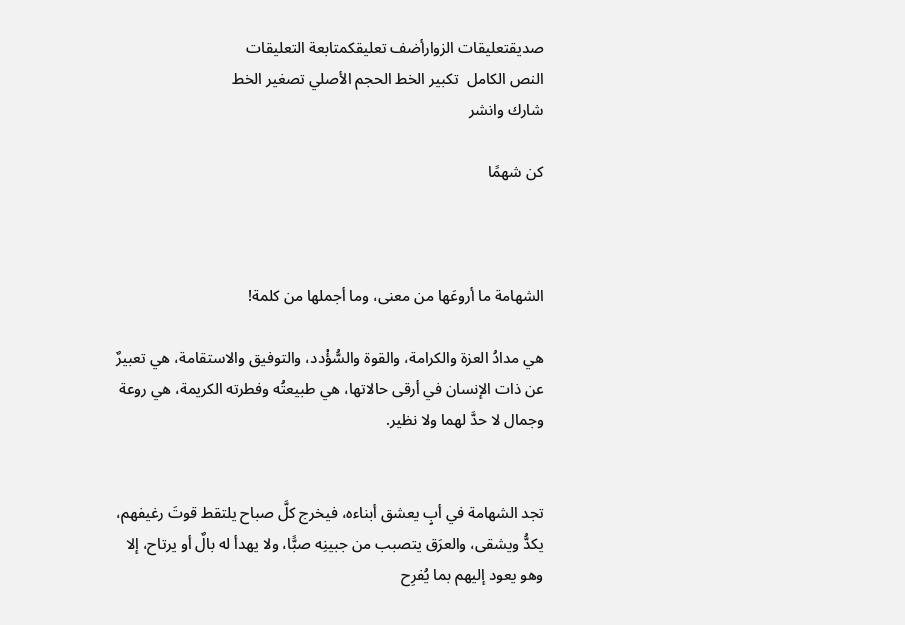صديقتعليقات الزوارأضف تعليقكمتابعة التعليقات
النص الكامل  تكبير الخط الحجم الأصلي تصغير الخط
شارك وانشر

كن شهمًا



الشهامة ما أروعَها من معنى، وما أجملها من كلمة!

هي مدادُ العزة والكرامة، والقوة والسُّؤْدد، والتوفيق والاستقامة، هي تعبيرٌ عن ذات الإنسان في أرقى حالاتها، هي طبيعتُه وفطرته الكريمة، هي روعة وجمال لا حدَّ لهما ولا نظير.


تجد الشهامة في أبٍ يعشق أبناءه، فيخرج كلَّ صباح يلتقط قوتَ رغيفهم، يكدُّ ويشقى، والعرَق يتصبب من جبينِه صبًّا، ولا يهدأ له بالٌ أو يرتاح، إلا وهو يعود إليهم بما يُفرِح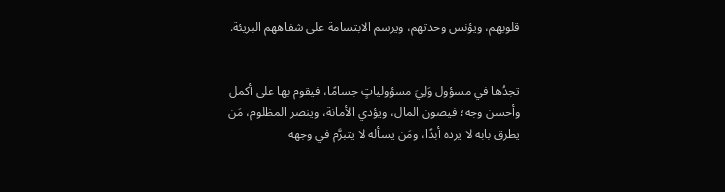قلوبهم، ويؤنس وحدتهم، ويرسم الابتسامة على شفاههم البريئة.


تجدُها في مسؤول وَلِيَ مسؤولياتٍ جسامًا، فيقوم بها على أكمل وأحسن وجه؛ فيصون المال، ويؤدي الأمانة، وينصر المظلوم، مَن يطرق بابه لا يرده أبدًا، ومَن يسأله لا يتبرَّم في وجهه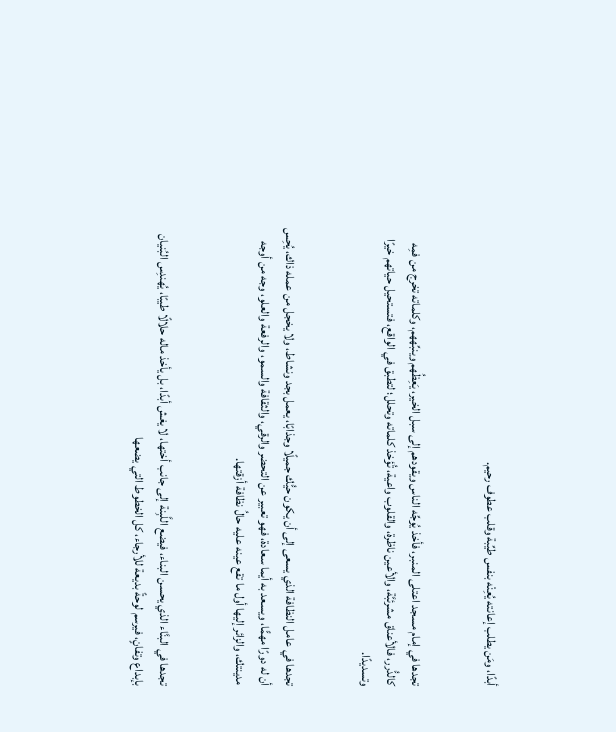أبدًا، ومَن يطلب إعانته يُعِنْه بنفس طيِّبة وقلب عطوف رحيم.


تجدها في إمام مسجد اعتلى المنبر، فأخذ يُوجِّه الناس ويقودهم إلى سبل الخير، يَعِظُهم وينبِّههم، وكلماته تخرج من فمِه كالدُّرر، فالأعناق مشرئبَّة، والأعين ناظرة، والقلوب واعية، تُؤخذ كلماته وتحلل؛ لتطبق في الواقع، فتستحيل حياتهم خيرًا وتسديدًا.


تجدها في عامل النظافة الذي يسعى إلى أن يكون حيُّك جميلًا وجذابًا، يعمل بجد ونشاط، ولا يخجل من عمله ذاك، يُحِس أن له دورًا مهمًّا، ويسعد به أيما سعادة، فهو تعبير عن التحضر والرقي، والثقافة والسمو، والرفعة والعلو، وجه من أوجه مدينتك، والزائر إليها أول ما تقع عينه عليه حالُ نظافة أزقتها.


تجدها في البنَّاء الذي يحسن البناء، فيضع اللَّبِنة إلى جانب أختها، لا يغش أبدًا، بل يأخذ ماله حلالًا طيبًا، يُهندِس البُنيان بإبداع وتفانٍ، فيرسم لوحةً بديعة للأرجاء، كل الخطوط التي يضعها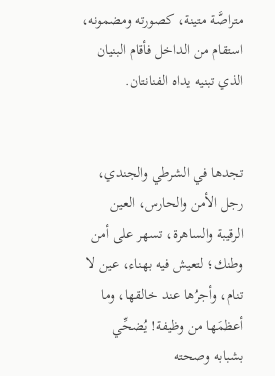متراصَّة متينة، كصورته ومضمونه، استقام من الداخل فأقام البنيان الذي تبنيه يداه الفنانتان.


تجدها في الشرطي والجندي، رجل الأمن والحارس، العين الرقيبة والساهرة، تسهر على أمن وطنك؛ لتعيش فيه بهناء، عين لا تنام، وأجرُها عند خالقها، وما أعظمَها من وظيفة! يُضحِّي بشبابه وصحته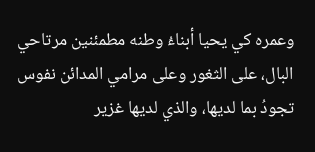وعمره كي يحيا أبناءُ وطنه مطمئنين مرتاحي البال، على الثغور وعلى مرامي المدائن نفوس تجودُ بما لديها، والذي لديها غزير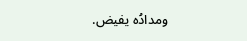ومدادُه يفيض.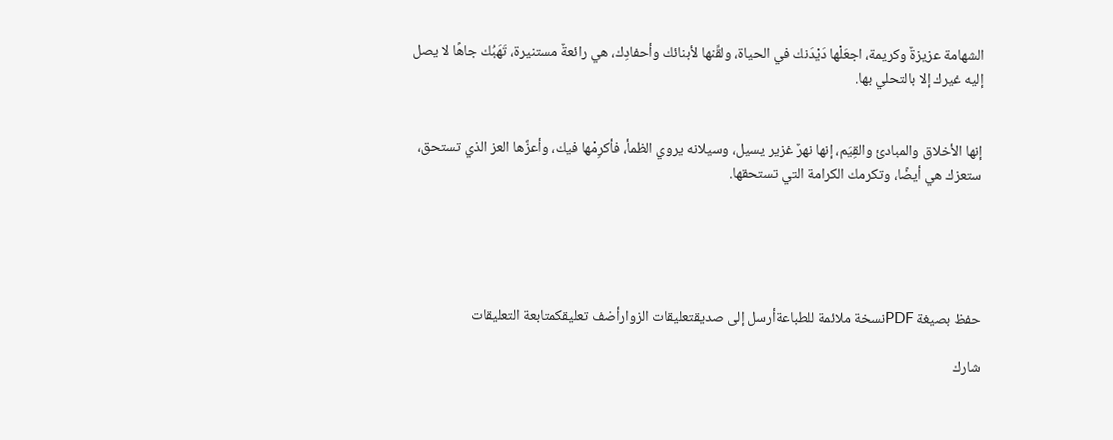الشهامة عزيزةٌ وكريمة، اجعَلْها دَيْدَنك في الحياة، ولقِّنها لأبنائك وأحفادِك، هي رائعةٌ مستنيرة، تَهَبُك جاهًا لا يصل إليه غيرك إلا بالتحلي بها.


إنها الأخلاق والمبادئ والقِيَم، إنها نهرٌ غزير يسيل، وسيلانه يروي الظمأ، فأكرِمْها فيك، وأعزَّها العز الذي تستحق، ستعزك هي أيضًا، وتكرمك الكرامة التي تستحقها.





حفظ بصيغة PDFنسخة ملائمة للطباعةأرسل إلى صديقتعليقات الزوارأضف تعليقكمتابعة التعليقات

شارك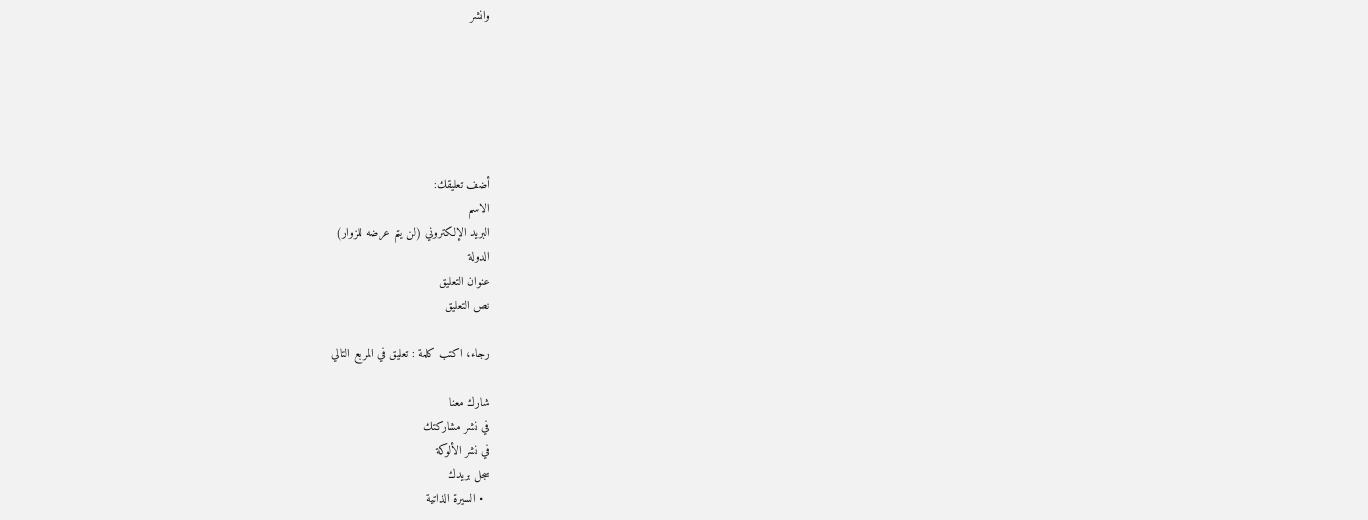وانشر






أضف تعليقك:
الاسم
البريد الإلكتروني (لن يتم عرضه للزوار)
الدولة
عنوان التعليق
نص التعليق

رجاء، اكتب كلمة : تعليق في المربع التالي

شارك معنا
في نشر مشاركتك
في نشر الألوكة
سجل بريدك
  • السيرة الذاتية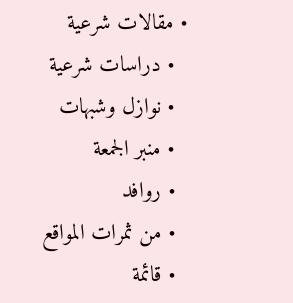• مقالات شرعية
  • دراسات شرعية
  • نوازل وشبهات
  • منبر الجمعة
  • روافد
  • من ثمرات المواقع
  • قائمة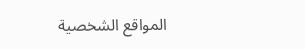المواقع الشخصية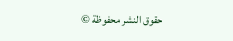حقوق النشر محفوظة ©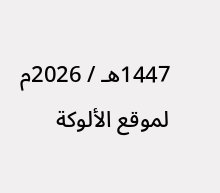1447هـ / 2026م لموقع الألوكة